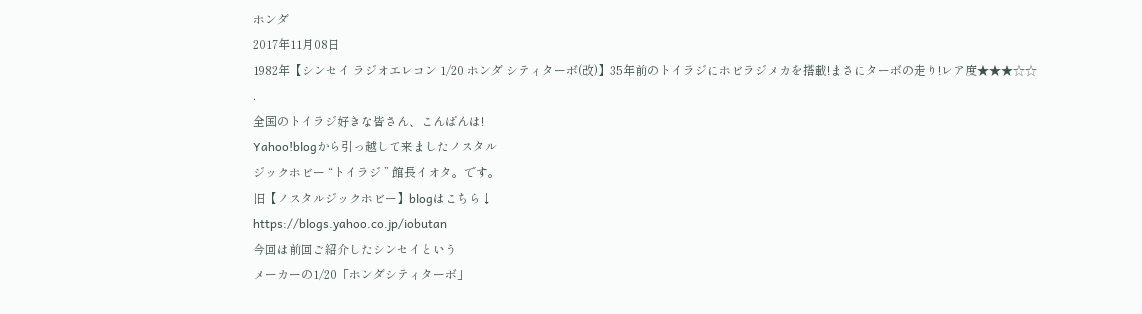ホンダ
2017年11月08日
1982年【シンセイ ラジオエレコン 1/20 ホンダ シティターボ(改)】35年前のトイラジにホビラジメカを搭載!まさにターボの走り!レア度★★★☆☆
.
全国のトイラジ好きな皆さん、こんばんは!
Yahoo!blogから引っ越して来ましたノスタル
ジックホビー “トイラジ ” 館長イオタ。です。
旧【ノスタルジックホビー】blogはこちら↓
https://blogs.yahoo.co.jp/iobutan
今回は前回ご紹介したシンセイという
メーカーの1/20「ホンダシティターボ」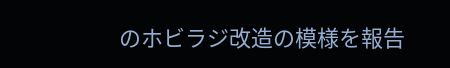のホビラジ改造の模様を報告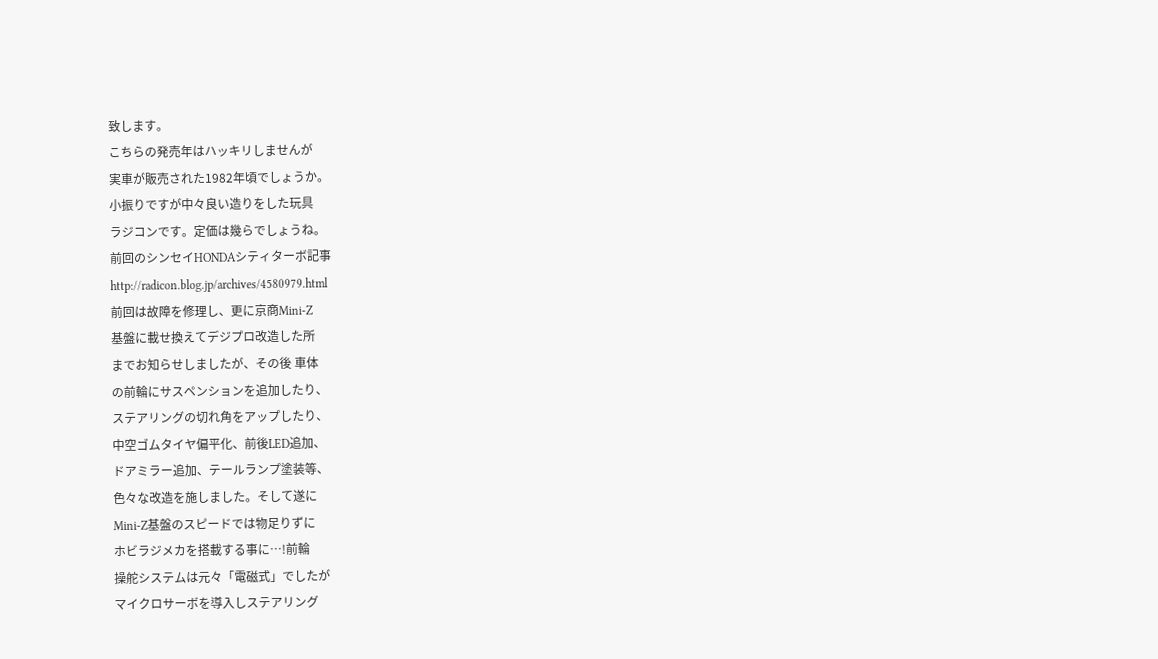致します。
こちらの発売年はハッキリしませんが
実車が販売された1982年頃でしょうか。
小振りですが中々良い造りをした玩具
ラジコンです。定価は幾らでしょうね。
前回のシンセイHONDAシティターボ記事
http://radicon.blog.jp/archives/4580979.html
前回は故障を修理し、更に京商Mini-Z
基盤に載せ換えてデジプロ改造した所
までお知らせしましたが、その後 車体
の前輪にサスペンションを追加したり、
ステアリングの切れ角をアップしたり、
中空ゴムタイヤ偏平化、前後LED追加、
ドアミラー追加、テールランプ塗装等、
色々な改造を施しました。そして遂に
Mini-Z基盤のスピードでは物足りずに
ホビラジメカを搭載する事に…!前輪
操舵システムは元々「電磁式」でしたが
マイクロサーボを導入しステアリング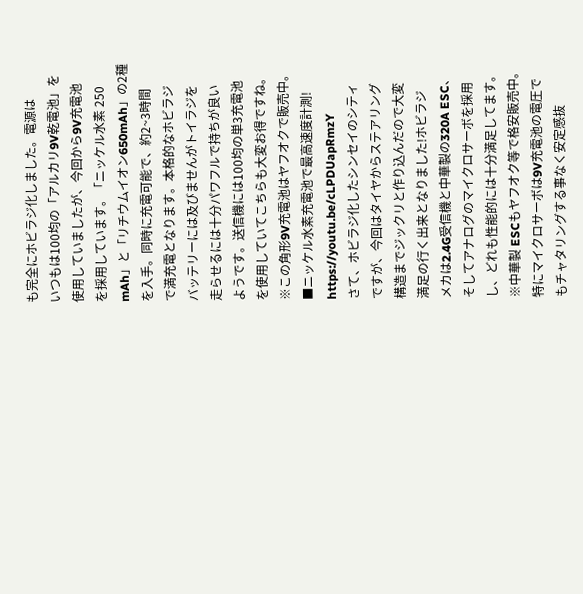も完全にホビラジ化しました。電源は
いつもは100均の「アルカリ9V乾電池」を
使用していましたが、今回から9V充電池
を採用しています。「ニッケル水素 250
mAh」と「リチウムイオン650mAh」の2種
を入手。同時に充電可能で、約2~3時間
で満充電となります。本格的なホビラジ
バッテリーには及びませんがトイラジを
走らせるには十分パワフルで持ちが良い
ようです。送信機には100均の単3充電池
を使用していてこちらも大変お得ですね。
※この角形9V充電池はヤフオクで販売中。
■ニッケル水素充電池で最高速度計測!
https://youtu.be/cLPDUapRmzY
さて、ホビラジ化したシンセイのシティ
ですが、今回はタイヤからステアリング
構造までジックリと作り込んだので大変
満足の行く出来となりました!ホビラジ
メカは2.4G受信機と中華製の320A ESC、
そしてアナログのマイクロサーボを採用
し、どれも性能的には十分満足してます。
※中華製 ESCもヤフオク等で格安販売中。
特にマイクロサーボは9V充電池の電圧で
もチャタリングする事なく安定感抜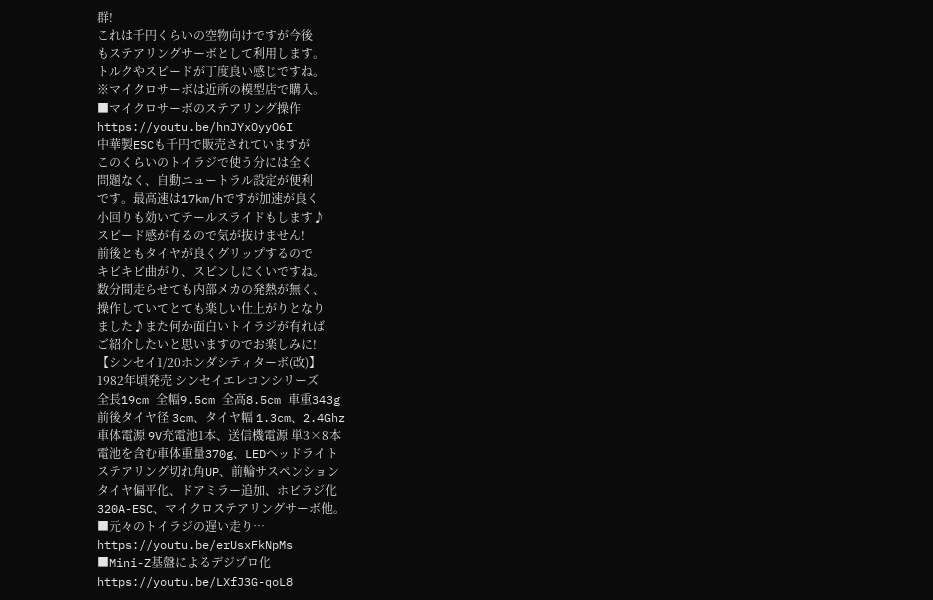群!
これは千円くらいの空物向けですが今後
もステアリングサーボとして利用します。
トルクやスピードが丁度良い感じですね。
※マイクロサーボは近所の模型店で購入。
■マイクロサーボのステアリング操作
https://youtu.be/hnJYxOyyO6I
中華製ESCも千円で販売されていますが
このくらいのトイラジで使う分には全く
問題なく、自動ニュートラル設定が便利
です。最高速は17km/hですが加速が良く
小回りも効いてテールスライドもします♪
スピード感が有るので気が抜けません!
前後ともタイヤが良くグリップするので
キビキビ曲がり、スピンしにくいですね。
数分間走らせても内部メカの発熱が無く、
操作していてとても楽しい仕上がりとなり
ました♪また何か面白いトイラジが有れば
ご紹介したいと思いますのでお楽しみに!
【シンセイ1/20ホンダシティターボ(改)】
1982年頃発売 シンセイエレコンシリーズ
全長19cm 全幅9.5cm 全高8.5cm 車重343g
前後タイヤ径 3cm、タイヤ幅 1.3cm、2.4Ghz
車体電源 9V充電池1本、送信機電源 単3×8本
電池を含む車体重量370g、LEDヘッドライト
ステアリング切れ角UP、前輪サスペンション
タイヤ偏平化、ドアミラー追加、ホビラジ化
320A-ESC、マイクロステアリングサーボ他。
■元々のトイラジの遅い走り…
https://youtu.be/erUsxFkNpMs
■Mini-Z基盤によるデジプロ化
https://youtu.be/LXfJ3G-qoL8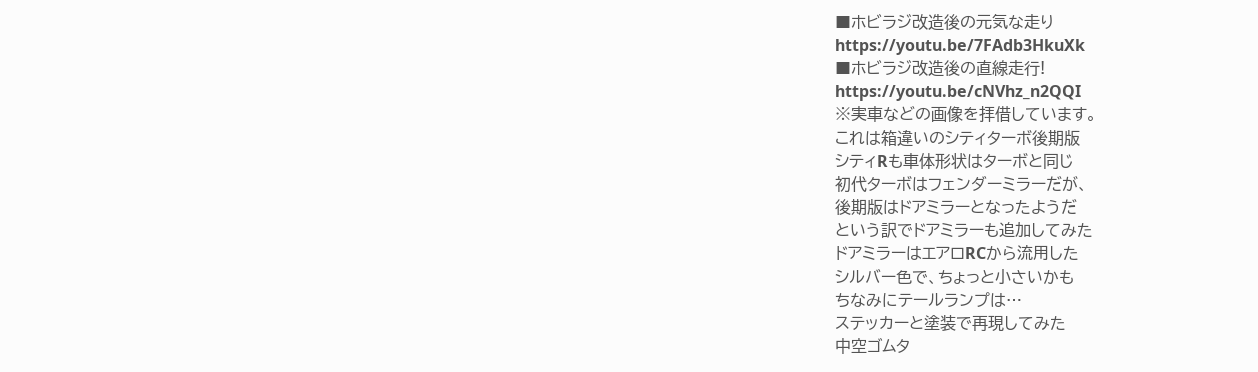■ホビラジ改造後の元気な走り
https://youtu.be/7FAdb3HkuXk
■ホビラジ改造後の直線走行!
https://youtu.be/cNVhz_n2QQI
※実車などの画像を拝借しています。
これは箱違いのシティターボ後期版
シティRも車体形状はターボと同じ
初代ターボはフェンダーミラーだが、
後期版はドアミラーとなったようだ
という訳でドアミラーも追加してみた
ドアミラーはエアロRCから流用した
シルバー色で、ちょっと小さいかも
ちなみにテールランプは…
ステッカーと塗装で再現してみた
中空ゴムタ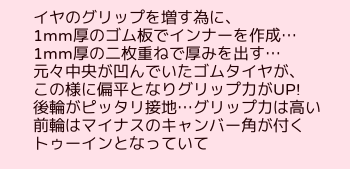イヤのグリップを増す為に、
1mm厚のゴム板でインナーを作成…
1mm厚の二枚重ねで厚みを出す…
元々中央が凹んでいたゴムタイヤが、
この様に偏平となりグリップ力がUP!
後輪がピッタリ接地…グリップ力は高い
前輪はマイナスのキャンバー角が付く
トゥーインとなっていて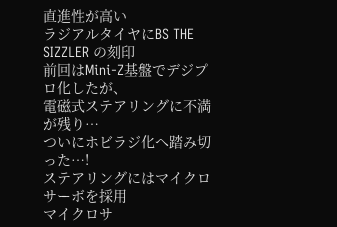直進性が高い
ラジアルタイヤにBS THE SIZZLER の刻印
前回はMini-Z基盤でデジプロ化したが、
電磁式ステアリングに不満が残り…
ついにホビラジ化へ踏み切った…!
ステアリングにはマイクロサーボを採用
マイクロサ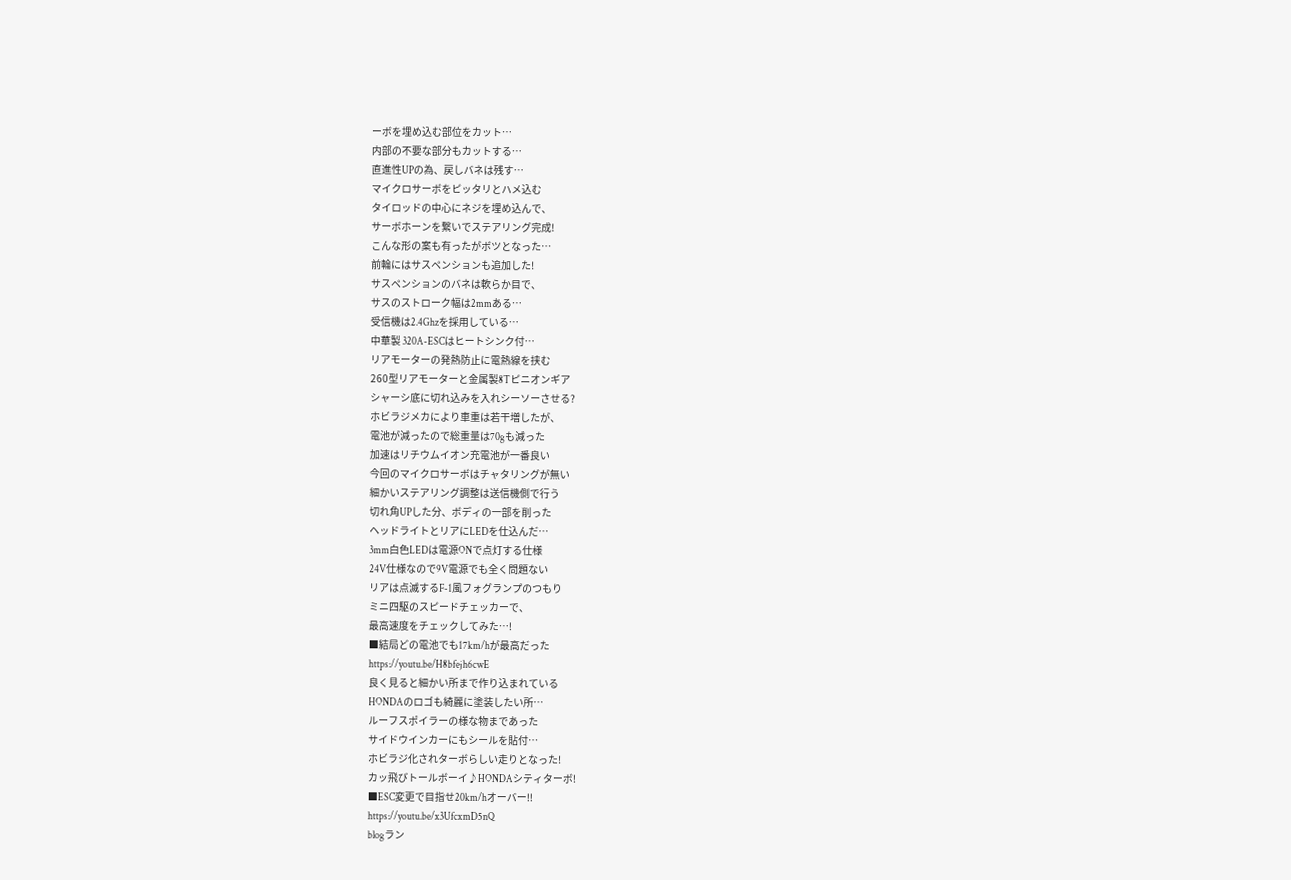ーボを埋め込む部位をカット…
内部の不要な部分もカットする…
直進性UPの為、戻しバネは残す…
マイクロサーボをピッタリとハメ込む
タイロッドの中心にネジを埋め込んで、
サーボホーンを繋いでステアリング完成!
こんな形の案も有ったがボツとなった…
前輪にはサスペンションも追加した!
サスペンションのバネは軟らか目で、
サスのストローク幅は2mmある…
受信機は2.4Ghzを採用している…
中華製 320A-ESCはヒートシンク付…
リアモーターの発熱防止に電熱線を挟む
260型リアモーターと金属製8Tピニオンギア
シャーシ底に切れ込みを入れシーソーさせる?
ホビラジメカにより車重は若干増したが、
電池が減ったので総重量は70gも減った
加速はリチウムイオン充電池が一番良い
今回のマイクロサーボはチャタリングが無い
細かいステアリング調整は送信機側で行う
切れ角UPした分、ボディの一部を削った
ヘッドライトとリアにLEDを仕込んだ…
3mm白色LEDは電源ONで点灯する仕様
24V仕様なので9V電源でも全く問題ない
リアは点滅するF-1風フォグランプのつもり
ミニ四駆のスピードチェッカーで、
最高速度をチェックしてみた…!
■結局どの電池でも17km/hが最高だった
https://youtu.be/H8bfejh6cwE
良く見ると細かい所まで作り込まれている
HONDAのロゴも綺麗に塗装したい所…
ルーフスポイラーの様な物まであった
サイドウインカーにもシールを貼付…
ホビラジ化されターボらしい走りとなった!
カッ飛びトールボーイ♪HONDAシティターボ!
■ESC変更で目指せ20km/hオーバー!!
https://youtu.be/x3UfcxmD5nQ
blogラン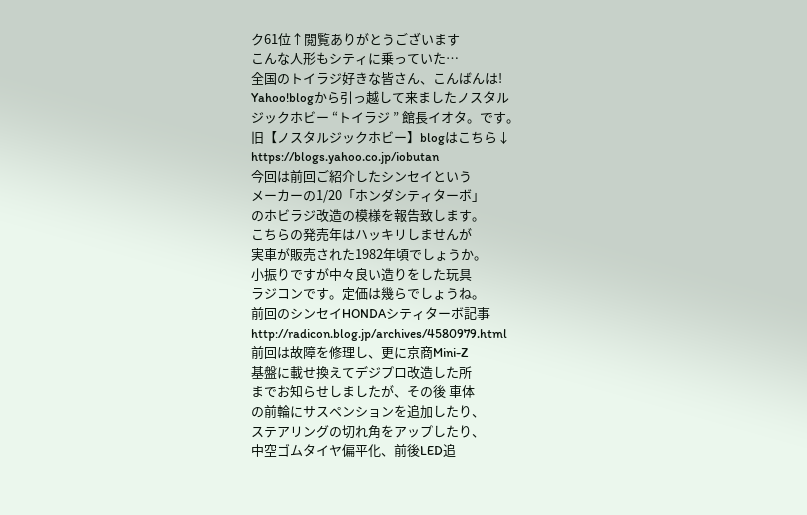ク61位↑閲覧ありがとうございます
こんな人形もシティに乗っていた…
全国のトイラジ好きな皆さん、こんばんは!
Yahoo!blogから引っ越して来ましたノスタル
ジックホビー “トイラジ ” 館長イオタ。です。
旧【ノスタルジックホビー】blogはこちら↓
https://blogs.yahoo.co.jp/iobutan
今回は前回ご紹介したシンセイという
メーカーの1/20「ホンダシティターボ」
のホビラジ改造の模様を報告致します。
こちらの発売年はハッキリしませんが
実車が販売された1982年頃でしょうか。
小振りですが中々良い造りをした玩具
ラジコンです。定価は幾らでしょうね。
前回のシンセイHONDAシティターボ記事
http://radicon.blog.jp/archives/4580979.html
前回は故障を修理し、更に京商Mini-Z
基盤に載せ換えてデジプロ改造した所
までお知らせしましたが、その後 車体
の前輪にサスペンションを追加したり、
ステアリングの切れ角をアップしたり、
中空ゴムタイヤ偏平化、前後LED追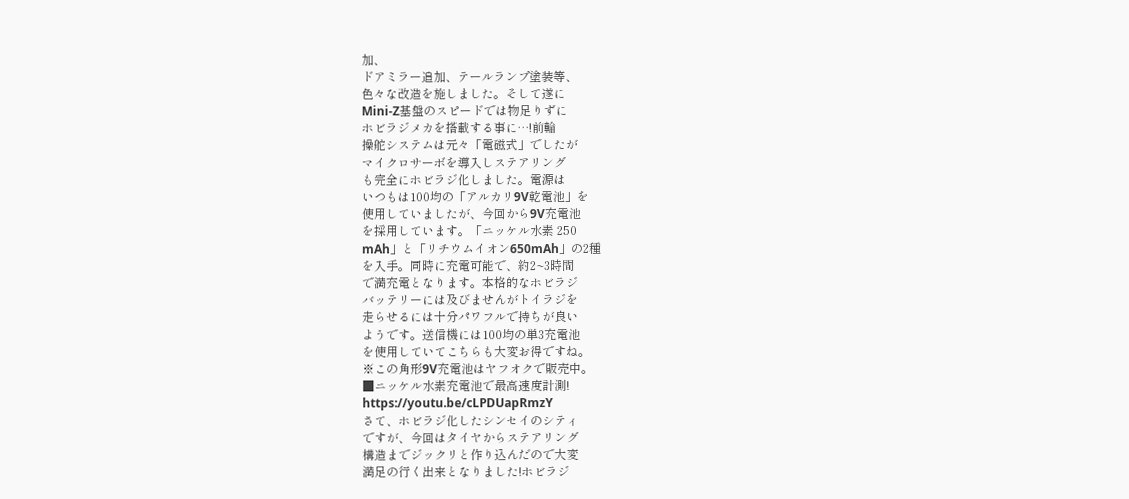加、
ドアミラー追加、テールランプ塗装等、
色々な改造を施しました。そして遂に
Mini-Z基盤のスピードでは物足りずに
ホビラジメカを搭載する事に…!前輪
操舵システムは元々「電磁式」でしたが
マイクロサーボを導入しステアリング
も完全にホビラジ化しました。電源は
いつもは100均の「アルカリ9V乾電池」を
使用していましたが、今回から9V充電池
を採用しています。「ニッケル水素 250
mAh」と「リチウムイオン650mAh」の2種
を入手。同時に充電可能で、約2~3時間
で満充電となります。本格的なホビラジ
バッテリーには及びませんがトイラジを
走らせるには十分パワフルで持ちが良い
ようです。送信機には100均の単3充電池
を使用していてこちらも大変お得ですね。
※この角形9V充電池はヤフオクで販売中。
■ニッケル水素充電池で最高速度計測!
https://youtu.be/cLPDUapRmzY
さて、ホビラジ化したシンセイのシティ
ですが、今回はタイヤからステアリング
構造までジックリと作り込んだので大変
満足の行く出来となりました!ホビラジ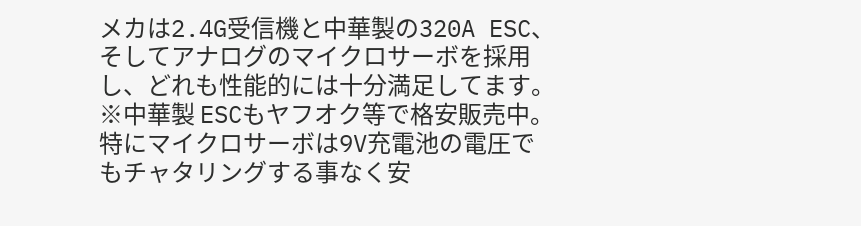メカは2.4G受信機と中華製の320A ESC、
そしてアナログのマイクロサーボを採用
し、どれも性能的には十分満足してます。
※中華製 ESCもヤフオク等で格安販売中。
特にマイクロサーボは9V充電池の電圧で
もチャタリングする事なく安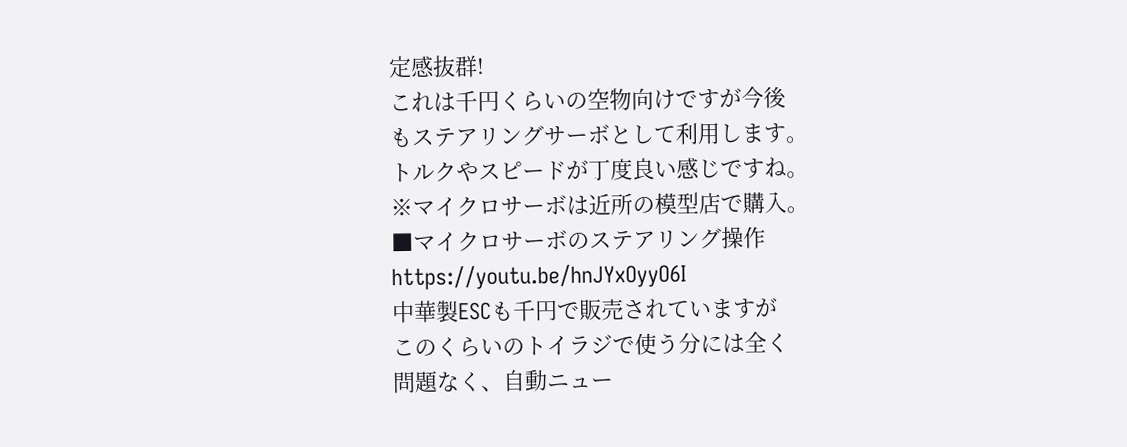定感抜群!
これは千円くらいの空物向けですが今後
もステアリングサーボとして利用します。
トルクやスピードが丁度良い感じですね。
※マイクロサーボは近所の模型店で購入。
■マイクロサーボのステアリング操作
https://youtu.be/hnJYxOyyO6I
中華製ESCも千円で販売されていますが
このくらいのトイラジで使う分には全く
問題なく、自動ニュー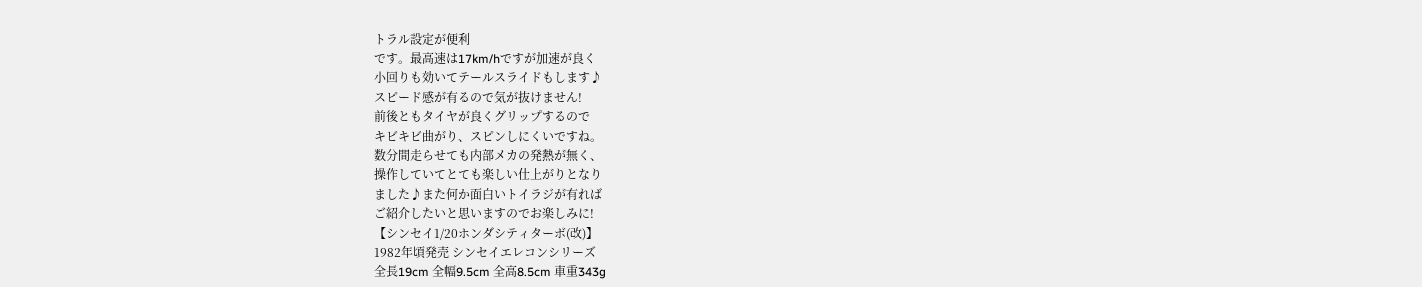トラル設定が便利
です。最高速は17km/hですが加速が良く
小回りも効いてテールスライドもします♪
スピード感が有るので気が抜けません!
前後ともタイヤが良くグリップするので
キビキビ曲がり、スピンしにくいですね。
数分間走らせても内部メカの発熱が無く、
操作していてとても楽しい仕上がりとなり
ました♪また何か面白いトイラジが有れば
ご紹介したいと思いますのでお楽しみに!
【シンセイ1/20ホンダシティターボ(改)】
1982年頃発売 シンセイエレコンシリーズ
全長19cm 全幅9.5cm 全高8.5cm 車重343g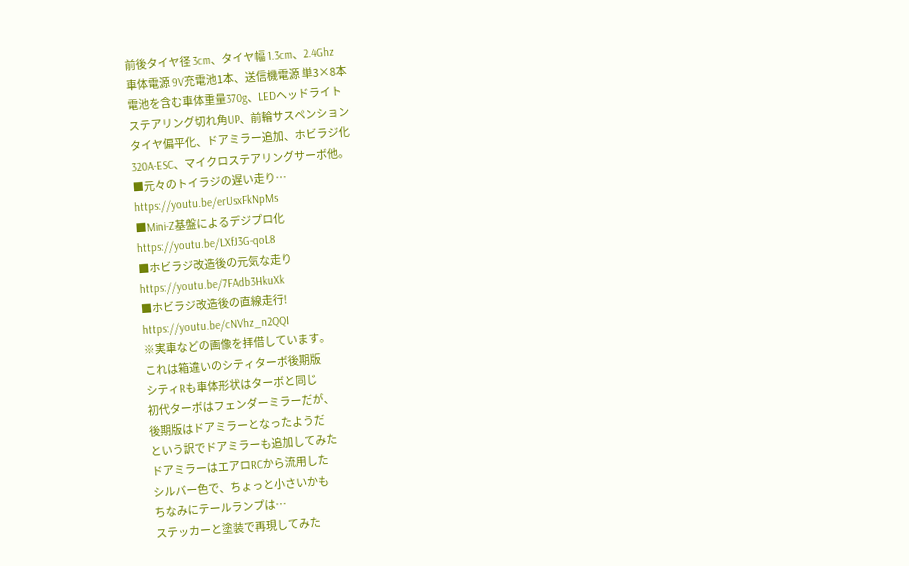前後タイヤ径 3cm、タイヤ幅 1.3cm、2.4Ghz
車体電源 9V充電池1本、送信機電源 単3×8本
電池を含む車体重量370g、LEDヘッドライト
ステアリング切れ角UP、前輪サスペンション
タイヤ偏平化、ドアミラー追加、ホビラジ化
320A-ESC、マイクロステアリングサーボ他。
■元々のトイラジの遅い走り…
https://youtu.be/erUsxFkNpMs
■Mini-Z基盤によるデジプロ化
https://youtu.be/LXfJ3G-qoL8
■ホビラジ改造後の元気な走り
https://youtu.be/7FAdb3HkuXk
■ホビラジ改造後の直線走行!
https://youtu.be/cNVhz_n2QQI
※実車などの画像を拝借しています。
これは箱違いのシティターボ後期版
シティRも車体形状はターボと同じ
初代ターボはフェンダーミラーだが、
後期版はドアミラーとなったようだ
という訳でドアミラーも追加してみた
ドアミラーはエアロRCから流用した
シルバー色で、ちょっと小さいかも
ちなみにテールランプは…
ステッカーと塗装で再現してみた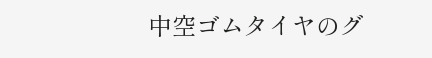中空ゴムタイヤのグ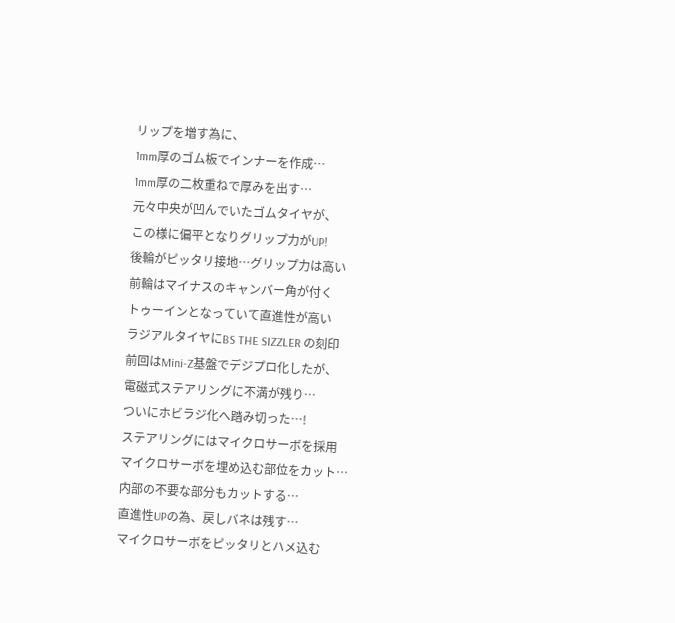リップを増す為に、
1mm厚のゴム板でインナーを作成…
1mm厚の二枚重ねで厚みを出す…
元々中央が凹んでいたゴムタイヤが、
この様に偏平となりグリップ力がUP!
後輪がピッタリ接地…グリップ力は高い
前輪はマイナスのキャンバー角が付く
トゥーインとなっていて直進性が高い
ラジアルタイヤにBS THE SIZZLER の刻印
前回はMini-Z基盤でデジプロ化したが、
電磁式ステアリングに不満が残り…
ついにホビラジ化へ踏み切った…!
ステアリングにはマイクロサーボを採用
マイクロサーボを埋め込む部位をカット…
内部の不要な部分もカットする…
直進性UPの為、戻しバネは残す…
マイクロサーボをピッタリとハメ込む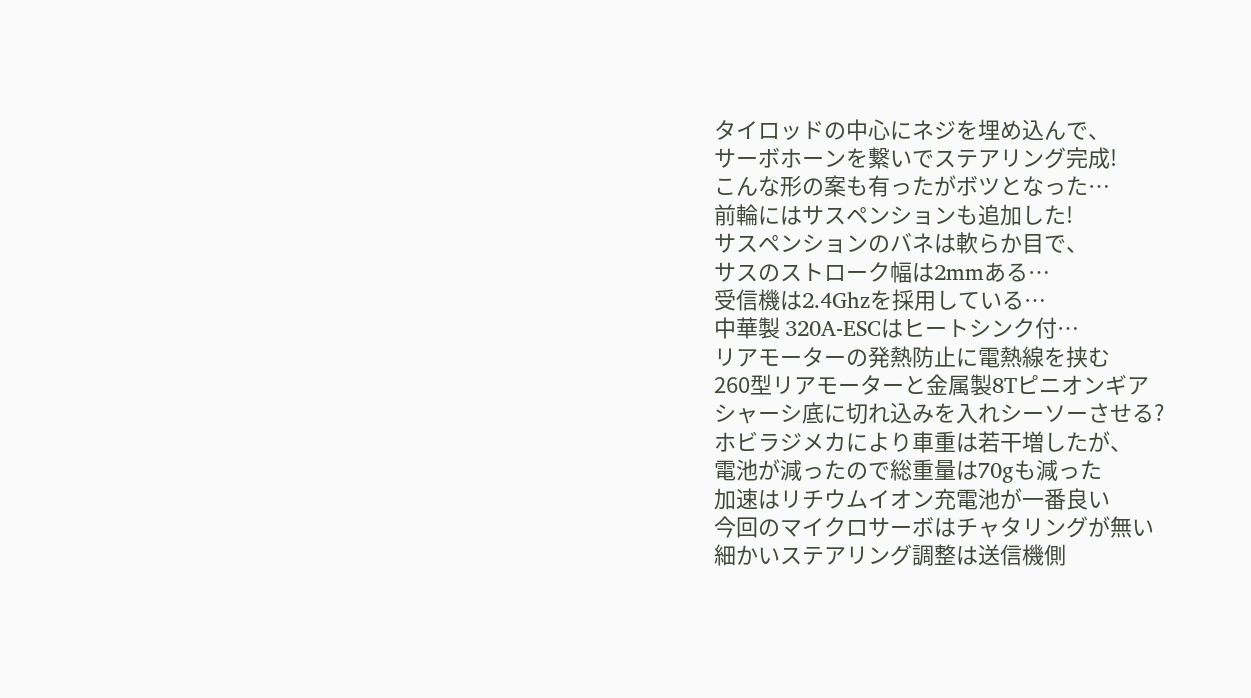タイロッドの中心にネジを埋め込んで、
サーボホーンを繋いでステアリング完成!
こんな形の案も有ったがボツとなった…
前輪にはサスペンションも追加した!
サスペンションのバネは軟らか目で、
サスのストローク幅は2mmある…
受信機は2.4Ghzを採用している…
中華製 320A-ESCはヒートシンク付…
リアモーターの発熱防止に電熱線を挟む
260型リアモーターと金属製8Tピニオンギア
シャーシ底に切れ込みを入れシーソーさせる?
ホビラジメカにより車重は若干増したが、
電池が減ったので総重量は70gも減った
加速はリチウムイオン充電池が一番良い
今回のマイクロサーボはチャタリングが無い
細かいステアリング調整は送信機側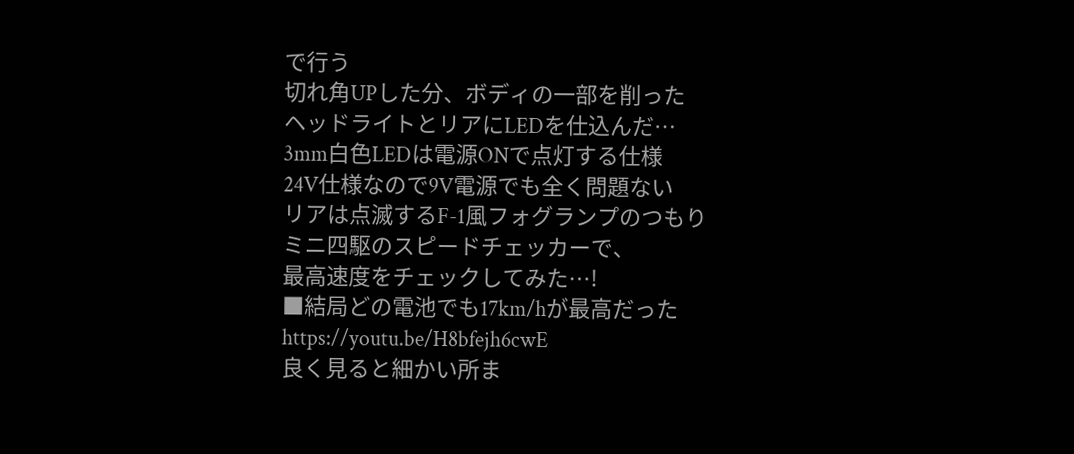で行う
切れ角UPした分、ボディの一部を削った
ヘッドライトとリアにLEDを仕込んだ…
3mm白色LEDは電源ONで点灯する仕様
24V仕様なので9V電源でも全く問題ない
リアは点滅するF-1風フォグランプのつもり
ミニ四駆のスピードチェッカーで、
最高速度をチェックしてみた…!
■結局どの電池でも17km/hが最高だった
https://youtu.be/H8bfejh6cwE
良く見ると細かい所ま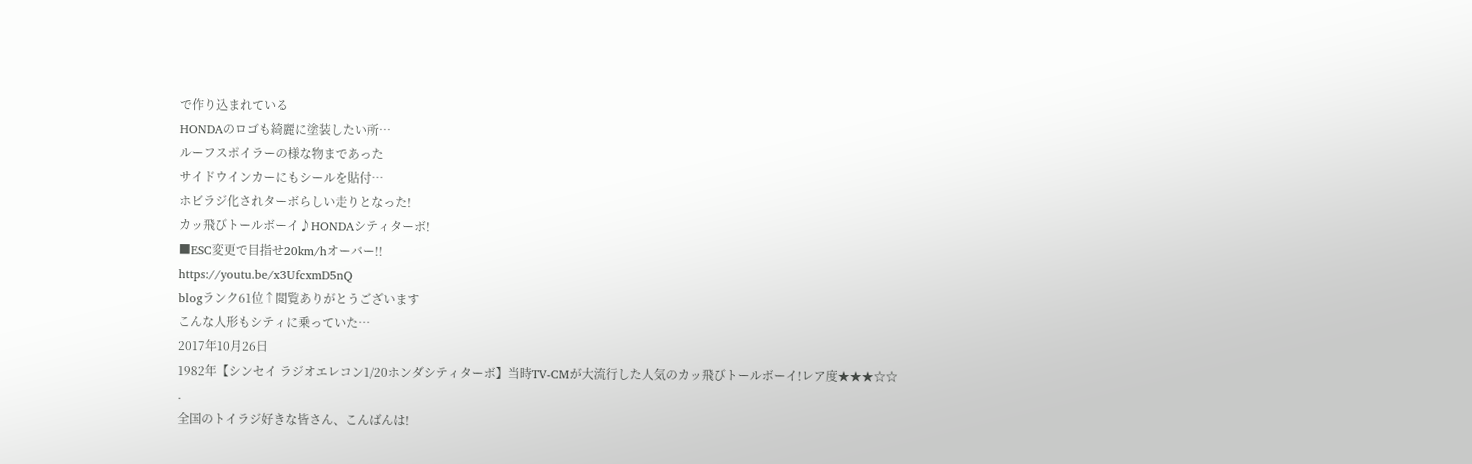で作り込まれている
HONDAのロゴも綺麗に塗装したい所…
ルーフスポイラーの様な物まであった
サイドウインカーにもシールを貼付…
ホビラジ化されターボらしい走りとなった!
カッ飛びトールボーイ♪HONDAシティターボ!
■ESC変更で目指せ20km/hオーバー!!
https://youtu.be/x3UfcxmD5nQ
blogランク61位↑閲覧ありがとうございます
こんな人形もシティに乗っていた…
2017年10月26日
1982年【シンセイ ラジオエレコン1/20ホンダシティターボ】当時TV-CMが大流行した人気のカッ飛びトールボーイ!レア度★★★☆☆
.
全国のトイラジ好きな皆さん、こんばんは!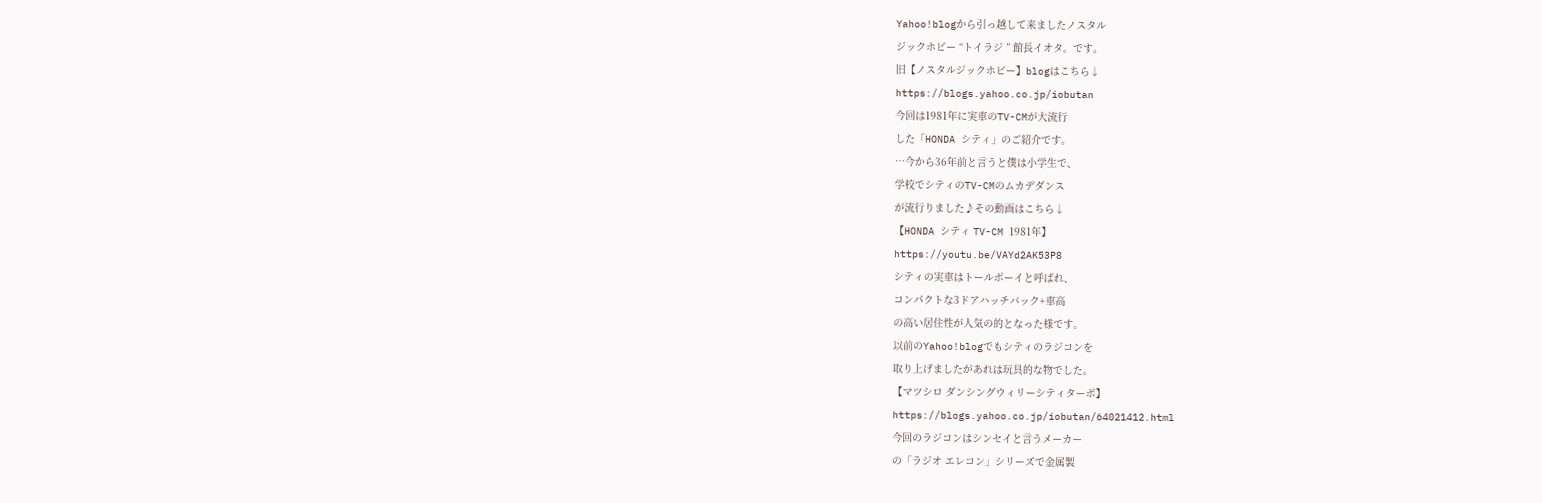Yahoo!blogから引っ越して来ましたノスタル
ジックホビー “トイラジ ” 館長イオタ。です。
旧【ノスタルジックホビー】blogはこちら↓
https://blogs.yahoo.co.jp/iobutan
今回は1981年に実車のTV-CMが大流行
した「HONDA シティ」のご紹介です。
…今から36年前と言うと僕は小学生で、
学校でシティのTV-CMのムカデダンス
が流行りました♪その動画はこちら↓
【HONDA シティ TV-CM 1981年】
https://youtu.be/VAYd2AK53P8
シティの実車はトールボーイと呼ばれ、
コンパクトな3ドアハッチバック+車高
の高い居住性が人気の的となった様です。
以前のYahoo!blogでもシティのラジコンを
取り上げましたがあれは玩具的な物でした。
【マツシロ ダンシングウィリーシティターボ】
https://blogs.yahoo.co.jp/iobutan/64021412.html
今回のラジコンはシンセイと言うメーカー
の「ラジオ エレコン」シリーズで金属製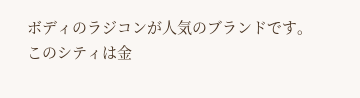ボディのラジコンが人気のブランドです。
このシティは金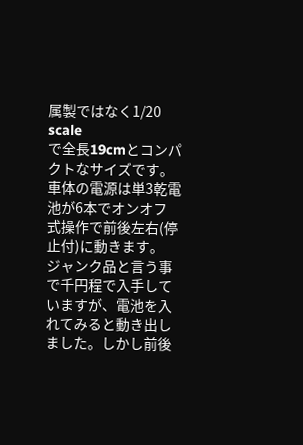属製ではなく1/20 scale
で全長19cmとコンパクトなサイズです。
車体の電源は単3乾電池が6本でオンオフ
式操作で前後左右(停止付)に動きます。
ジャンク品と言う事で千円程で入手して
いますが、電池を入れてみると動き出し
ました。しかし前後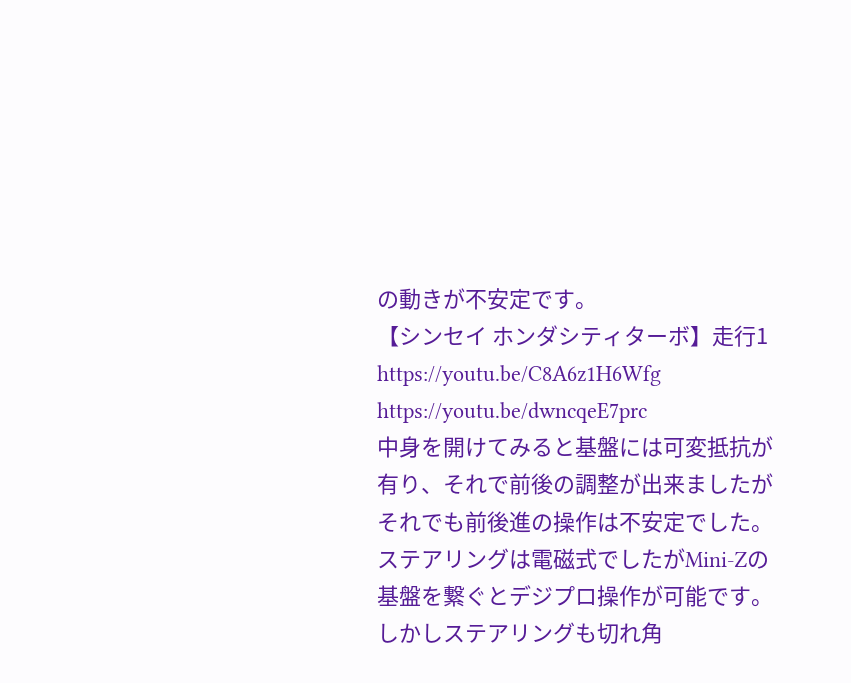の動きが不安定です。
【シンセイ ホンダシティターボ】走行1
https://youtu.be/C8A6z1H6Wfg
https://youtu.be/dwncqeE7prc
中身を開けてみると基盤には可変抵抗が
有り、それで前後の調整が出来ましたが
それでも前後進の操作は不安定でした。
ステアリングは電磁式でしたがMini-Zの
基盤を繋ぐとデジプロ操作が可能です。
しかしステアリングも切れ角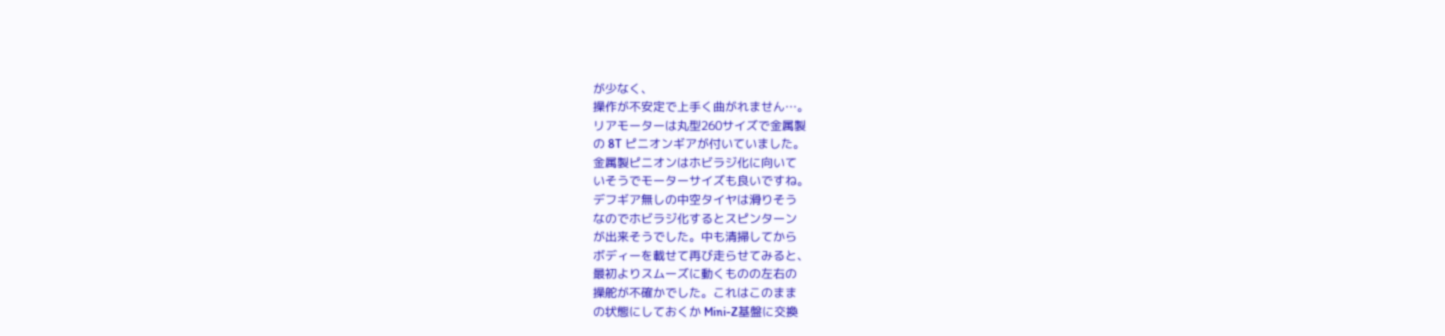が少なく、
操作が不安定で上手く曲がれません…。
リアモーターは丸型260サイズで金属製
の 8T ピニオンギアが付いていました。
金属製ピニオンはホビラジ化に向いて
いそうでモーターサイズも良いですね。
デフギア無しの中空タイヤは滑りそう
なのでホビラジ化するとスピンターン
が出来そうでした。中も清掃してから
ボディーを載せて再び走らせてみると、
最初よりスムーズに動くものの左右の
操舵が不確かでした。これはこのまま
の状態にしておくか Mini-Z基盤に交換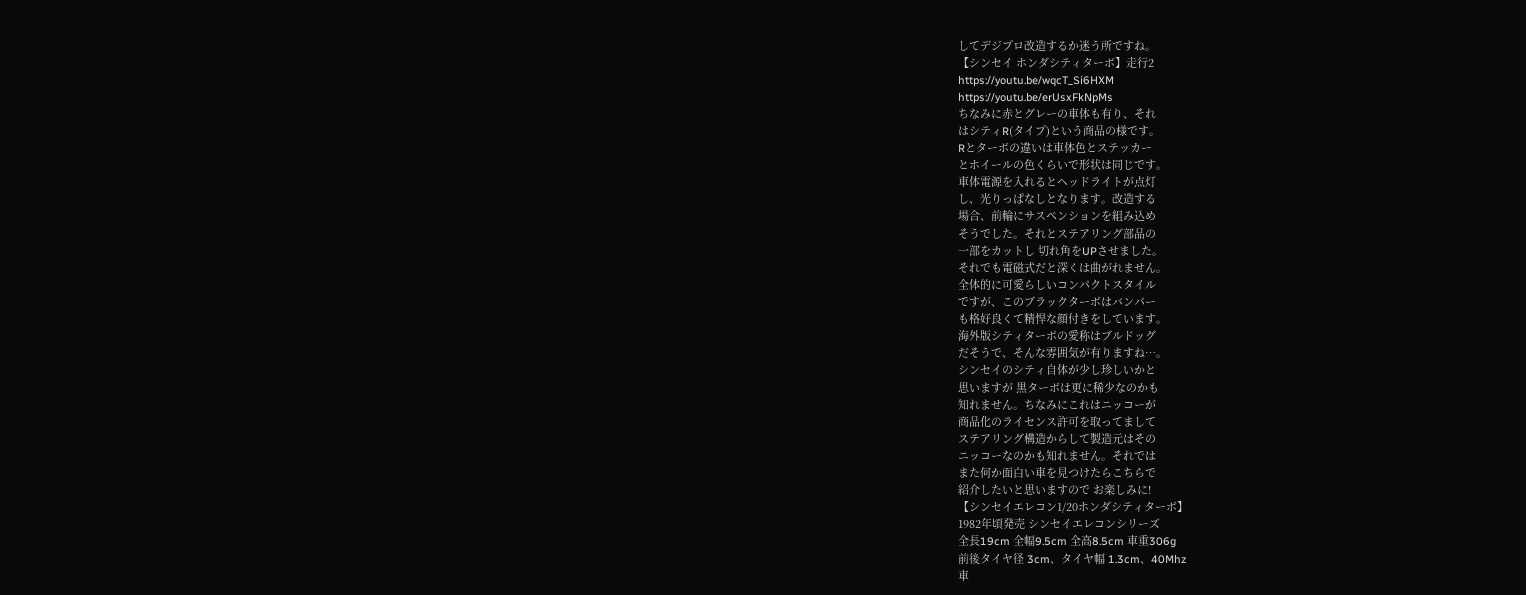してデジプロ改造するか迷う所ですね。
【シンセイ ホンダシティターボ】走行2
https://youtu.be/wqcT_Si6HXM
https://youtu.be/erUsxFkNpMs
ちなみに赤とグレーの車体も有り、それ
はシティR(タイプ)という商品の様です。
Rとターボの違いは車体色とステッカー
とホイールの色くらいで形状は同じです。
車体電源を入れるとヘッドライトが点灯
し、光りっぱなしとなります。改造する
場合、前輪にサスペンションを組み込め
そうでした。それとステアリング部品の
一部をカットし 切れ角をUPさせました。
それでも電磁式だと深くは曲がれません。
全体的に可愛らしいコンパクトスタイル
ですが、このブラックターボはバンパー
も格好良くて精悍な顔付きをしています。
海外版シティターボの愛称はブルドッグ
だそうで、そんな雰囲気が有りますね…。
シンセイのシティ自体が少し珍しいかと
思いますが 黒ターボは更に稀少なのかも
知れません。ちなみにこれはニッコーが
商品化のライセンス許可を取ってまして
ステアリング構造からして製造元はその
ニッコーなのかも知れません。それでは
また何か面白い車を見つけたらこちらで
紹介したいと思いますので お楽しみに!
【シンセイエレコン1/20ホンダシティターボ】
1982年頃発売 シンセイエレコンシリーズ
全長19cm 全幅9.5cm 全高8.5cm 車重306g
前後タイヤ径 3cm、タイヤ幅 1.3cm、40Mhz
車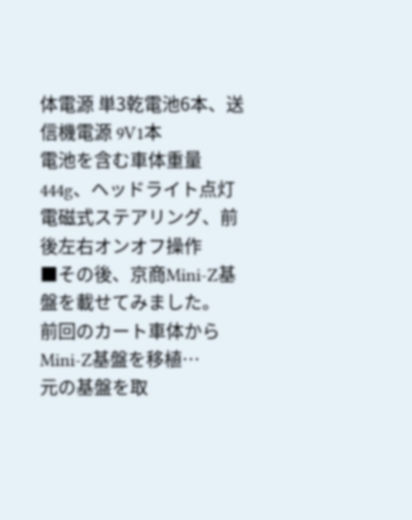体電源 単3乾電池6本、送信機電源 9V1本
電池を含む車体重量444g、ヘッドライト点灯
電磁式ステアリング、前後左右オンオフ操作
■その後、京商Mini-Z基盤を載せてみました。
前回のカート車体からMini-Z基盤を移植…
元の基盤を取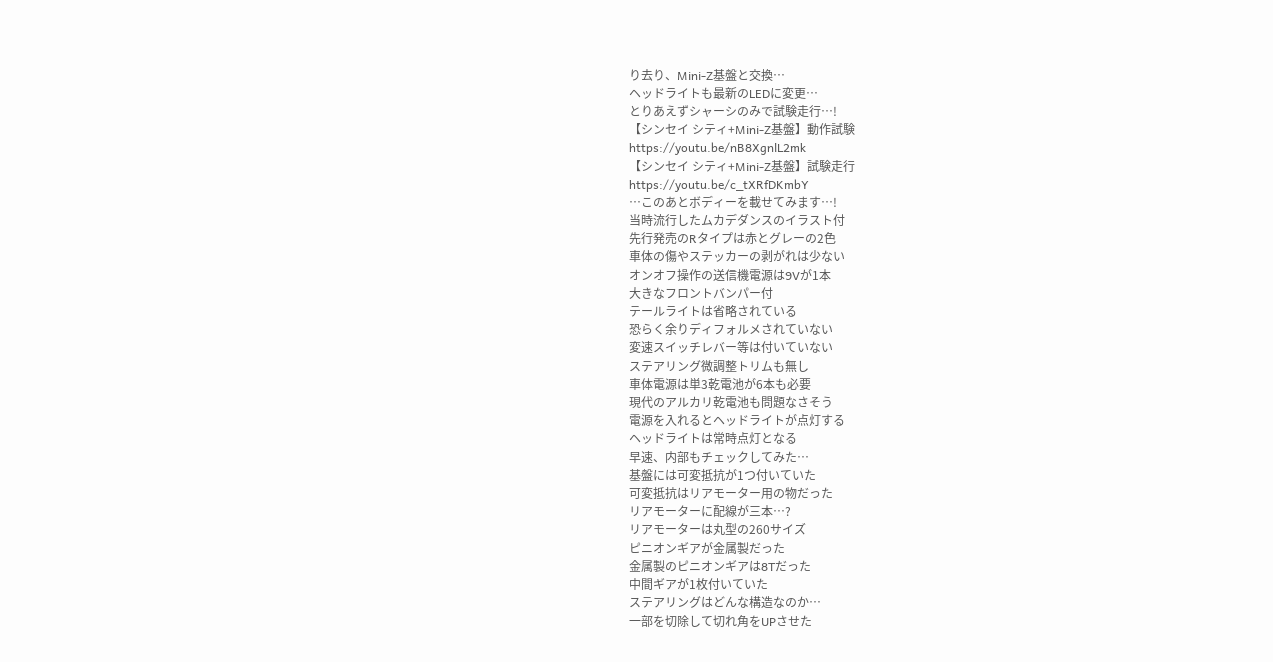り去り、Mini-Z基盤と交換…
ヘッドライトも最新のLEDに変更…
とりあえずシャーシのみで試験走行…!
【シンセイ シティ+Mini-Z基盤】動作試験
https://youtu.be/nB8XgnlL2mk
【シンセイ シティ+Mini-Z基盤】試験走行
https://youtu.be/c_tXRfDKmbY
…このあとボディーを載せてみます…!
当時流行したムカデダンスのイラスト付
先行発売のRタイプは赤とグレーの2色
車体の傷やステッカーの剥がれは少ない
オンオフ操作の送信機電源は9Vが1本
大きなフロントバンパー付
テールライトは省略されている
恐らく余りディフォルメされていない
変速スイッチレバー等は付いていない
ステアリング微調整トリムも無し
車体電源は単3乾電池が6本も必要
現代のアルカリ乾電池も問題なさそう
電源を入れるとヘッドライトが点灯する
ヘッドライトは常時点灯となる
早速、内部もチェックしてみた…
基盤には可変抵抗が1つ付いていた
可変抵抗はリアモーター用の物だった
リアモーターに配線が三本…?
リアモーターは丸型の260サイズ
ピニオンギアが金属製だった
金属製のピニオンギアは8Tだった
中間ギアが1枚付いていた
ステアリングはどんな構造なのか…
一部を切除して切れ角をUPさせた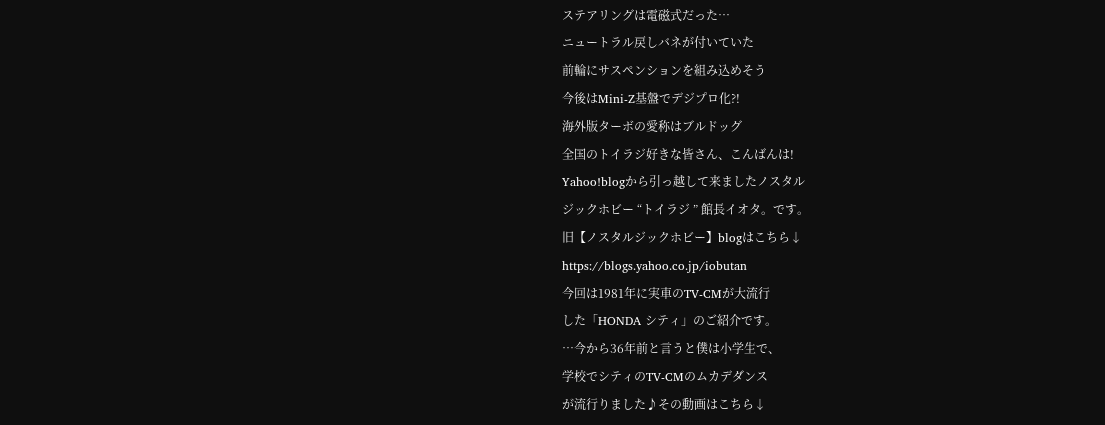ステアリングは電磁式だった…
ニュートラル戻しバネが付いていた
前輪にサスペンションを組み込めそう
今後はMini-Z基盤でデジプロ化?!
海外版ターボの愛称はブルドッグ
全国のトイラジ好きな皆さん、こんばんは!
Yahoo!blogから引っ越して来ましたノスタル
ジックホビー “トイラジ ” 館長イオタ。です。
旧【ノスタルジックホビー】blogはこちら↓
https://blogs.yahoo.co.jp/iobutan
今回は1981年に実車のTV-CMが大流行
した「HONDA シティ」のご紹介です。
…今から36年前と言うと僕は小学生で、
学校でシティのTV-CMのムカデダンス
が流行りました♪その動画はこちら↓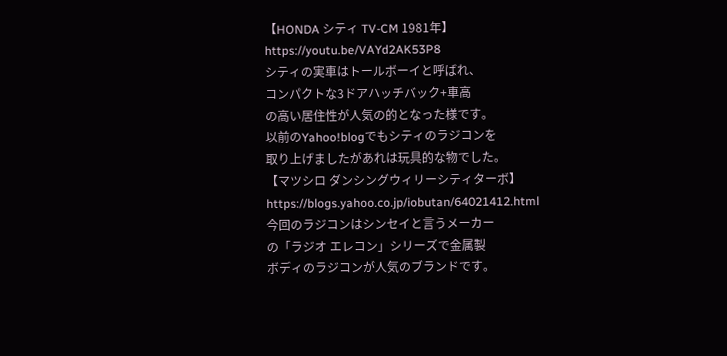【HONDA シティ TV-CM 1981年】
https://youtu.be/VAYd2AK53P8
シティの実車はトールボーイと呼ばれ、
コンパクトな3ドアハッチバック+車高
の高い居住性が人気の的となった様です。
以前のYahoo!blogでもシティのラジコンを
取り上げましたがあれは玩具的な物でした。
【マツシロ ダンシングウィリーシティターボ】
https://blogs.yahoo.co.jp/iobutan/64021412.html
今回のラジコンはシンセイと言うメーカー
の「ラジオ エレコン」シリーズで金属製
ボディのラジコンが人気のブランドです。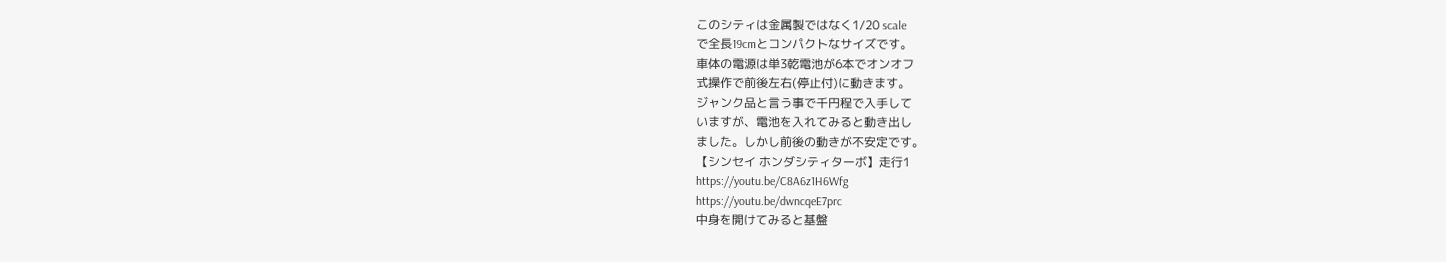このシティは金属製ではなく1/20 scale
で全長19cmとコンパクトなサイズです。
車体の電源は単3乾電池が6本でオンオフ
式操作で前後左右(停止付)に動きます。
ジャンク品と言う事で千円程で入手して
いますが、電池を入れてみると動き出し
ました。しかし前後の動きが不安定です。
【シンセイ ホンダシティターボ】走行1
https://youtu.be/C8A6z1H6Wfg
https://youtu.be/dwncqeE7prc
中身を開けてみると基盤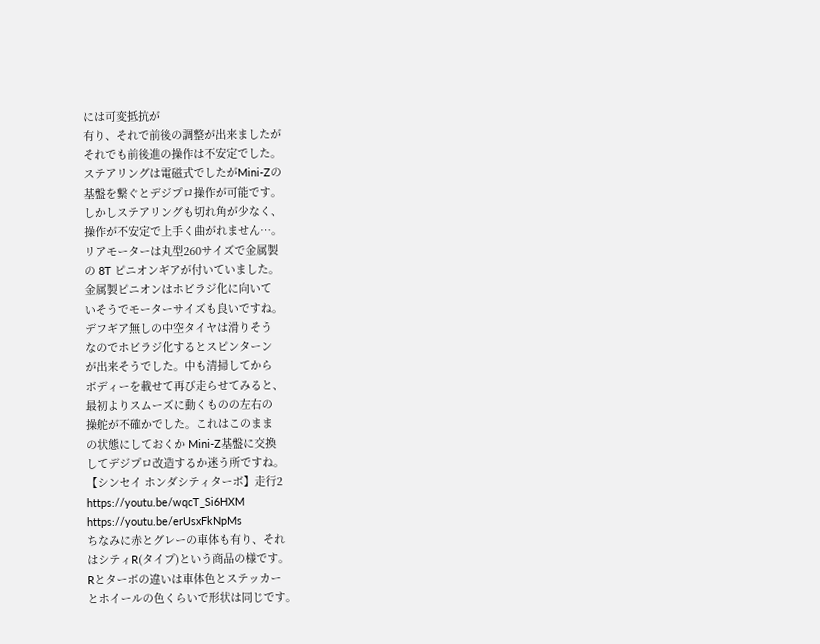には可変抵抗が
有り、それで前後の調整が出来ましたが
それでも前後進の操作は不安定でした。
ステアリングは電磁式でしたがMini-Zの
基盤を繋ぐとデジプロ操作が可能です。
しかしステアリングも切れ角が少なく、
操作が不安定で上手く曲がれません…。
リアモーターは丸型260サイズで金属製
の 8T ピニオンギアが付いていました。
金属製ピニオンはホビラジ化に向いて
いそうでモーターサイズも良いですね。
デフギア無しの中空タイヤは滑りそう
なのでホビラジ化するとスピンターン
が出来そうでした。中も清掃してから
ボディーを載せて再び走らせてみると、
最初よりスムーズに動くものの左右の
操舵が不確かでした。これはこのまま
の状態にしておくか Mini-Z基盤に交換
してデジプロ改造するか迷う所ですね。
【シンセイ ホンダシティターボ】走行2
https://youtu.be/wqcT_Si6HXM
https://youtu.be/erUsxFkNpMs
ちなみに赤とグレーの車体も有り、それ
はシティR(タイプ)という商品の様です。
Rとターボの違いは車体色とステッカー
とホイールの色くらいで形状は同じです。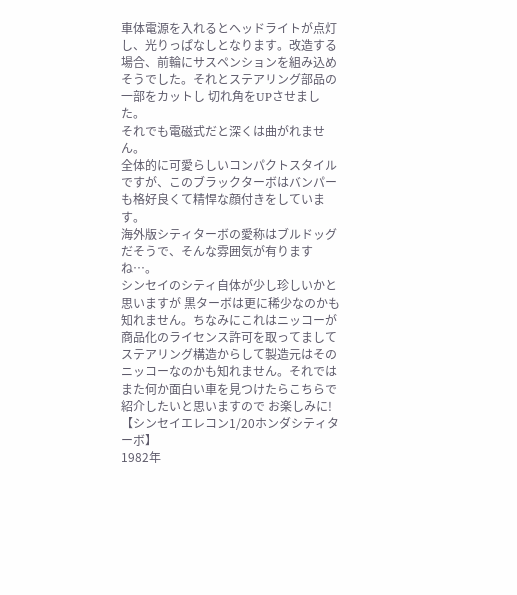車体電源を入れるとヘッドライトが点灯
し、光りっぱなしとなります。改造する
場合、前輪にサスペンションを組み込め
そうでした。それとステアリング部品の
一部をカットし 切れ角をUPさせました。
それでも電磁式だと深くは曲がれません。
全体的に可愛らしいコンパクトスタイル
ですが、このブラックターボはバンパー
も格好良くて精悍な顔付きをしています。
海外版シティターボの愛称はブルドッグ
だそうで、そんな雰囲気が有りますね…。
シンセイのシティ自体が少し珍しいかと
思いますが 黒ターボは更に稀少なのかも
知れません。ちなみにこれはニッコーが
商品化のライセンス許可を取ってまして
ステアリング構造からして製造元はその
ニッコーなのかも知れません。それでは
また何か面白い車を見つけたらこちらで
紹介したいと思いますので お楽しみに!
【シンセイエレコン1/20ホンダシティターボ】
1982年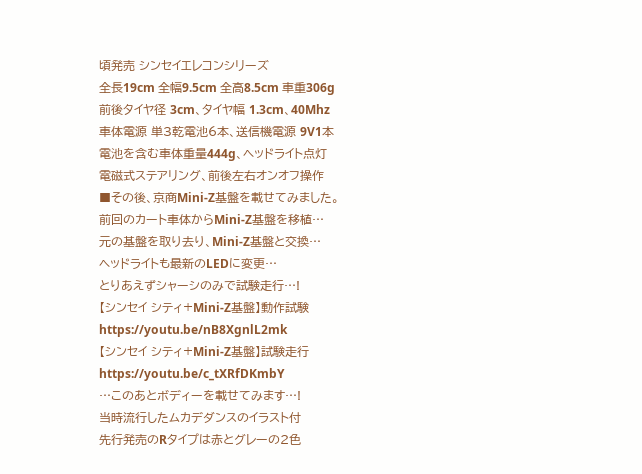頃発売 シンセイエレコンシリーズ
全長19cm 全幅9.5cm 全高8.5cm 車重306g
前後タイヤ径 3cm、タイヤ幅 1.3cm、40Mhz
車体電源 単3乾電池6本、送信機電源 9V1本
電池を含む車体重量444g、ヘッドライト点灯
電磁式ステアリング、前後左右オンオフ操作
■その後、京商Mini-Z基盤を載せてみました。
前回のカート車体からMini-Z基盤を移植…
元の基盤を取り去り、Mini-Z基盤と交換…
ヘッドライトも最新のLEDに変更…
とりあえずシャーシのみで試験走行…!
【シンセイ シティ+Mini-Z基盤】動作試験
https://youtu.be/nB8XgnlL2mk
【シンセイ シティ+Mini-Z基盤】試験走行
https://youtu.be/c_tXRfDKmbY
…このあとボディーを載せてみます…!
当時流行したムカデダンスのイラスト付
先行発売のRタイプは赤とグレーの2色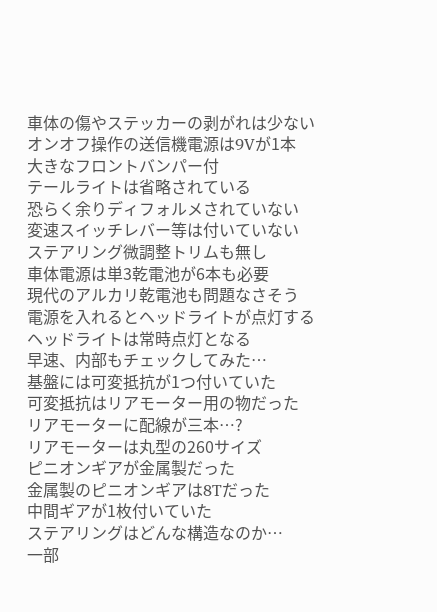車体の傷やステッカーの剥がれは少ない
オンオフ操作の送信機電源は9Vが1本
大きなフロントバンパー付
テールライトは省略されている
恐らく余りディフォルメされていない
変速スイッチレバー等は付いていない
ステアリング微調整トリムも無し
車体電源は単3乾電池が6本も必要
現代のアルカリ乾電池も問題なさそう
電源を入れるとヘッドライトが点灯する
ヘッドライトは常時点灯となる
早速、内部もチェックしてみた…
基盤には可変抵抗が1つ付いていた
可変抵抗はリアモーター用の物だった
リアモーターに配線が三本…?
リアモーターは丸型の260サイズ
ピニオンギアが金属製だった
金属製のピニオンギアは8Tだった
中間ギアが1枚付いていた
ステアリングはどんな構造なのか…
一部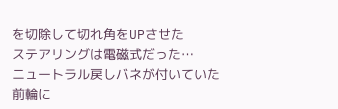を切除して切れ角をUPさせた
ステアリングは電磁式だった…
ニュートラル戻しバネが付いていた
前輪に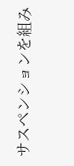サスペンションを組み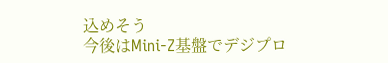込めそう
今後はMini-Z基盤でデジプロ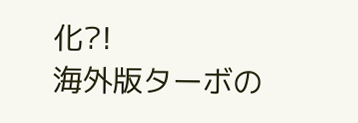化?!
海外版ターボの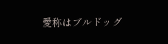愛称はブルドッグ